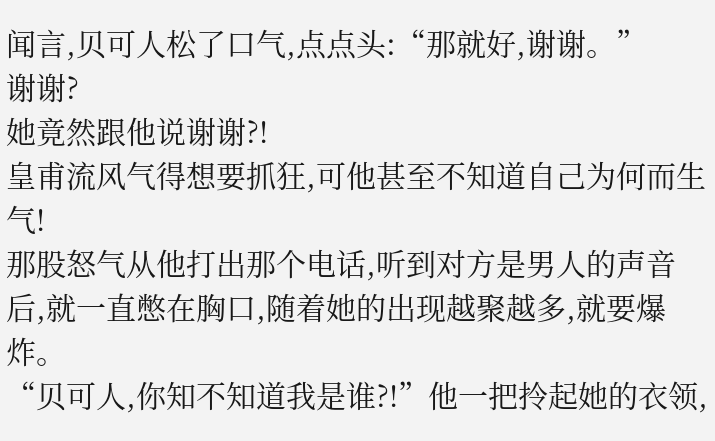闻言,贝可人松了口气,点点头:“那就好,谢谢。”
谢谢?
她竟然跟他说谢谢?!
皇甫流风气得想要抓狂,可他甚至不知道自己为何而生气!
那股怒气从他打出那个电话,听到对方是男人的声音后,就一直憋在胸口,随着她的出现越聚越多,就要爆炸。
“贝可人,你知不知道我是谁?!”他一把拎起她的衣领,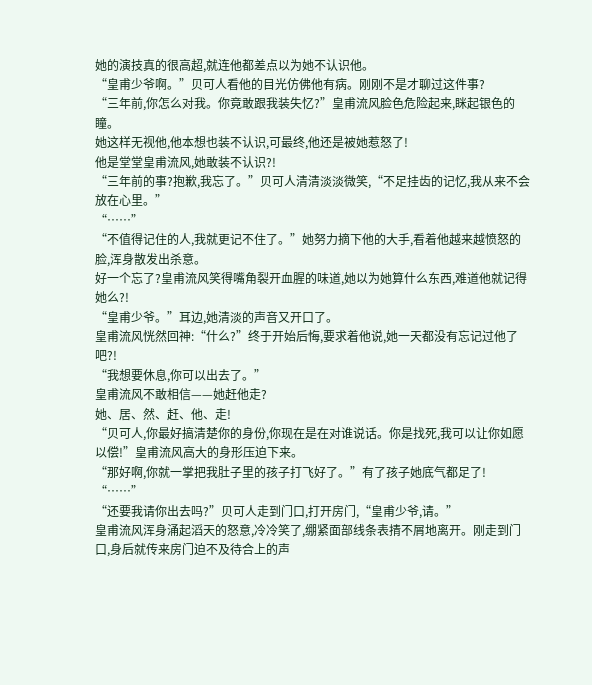她的演技真的很高超,就连他都差点以为她不认识他。
“皇甫少爷啊。”贝可人看他的目光仿佛他有病。刚刚不是才聊过这件事?
“三年前,你怎么对我。你竟敢跟我装失忆?”皇甫流风脸色危险起来,眯起银色的瞳。
她这样无视他,他本想也装不认识,可最终,他还是被她惹怒了!
他是堂堂皇甫流风,她敢装不认识?!
“三年前的事?抱歉,我忘了。”贝可人清清淡淡微笑,“不足挂齿的记忆,我从来不会放在心里。”
“……”
“不值得记住的人,我就更记不住了。”她努力摘下他的大手,看着他越来越愤怒的脸,浑身散发出杀意。
好一个忘了?皇甫流风笑得嘴角裂开血腥的味道,她以为她算什么东西,难道他就记得她么?!
“皇甫少爷。”耳边,她清淡的声音又开口了。
皇甫流风恍然回神:“什么?”终于开始后悔,要求着他说,她一天都没有忘记过他了吧?!
“我想要休息,你可以出去了。”
皇甫流风不敢相信——她赶他走?
她、居、然、赶、他、走!
“贝可人,你最好搞清楚你的身份,你现在是在对谁说话。你是找死,我可以让你如愿以偿!”皇甫流风高大的身形压迫下来。
“那好啊,你就一掌把我肚子里的孩子打飞好了。”有了孩子她底气都足了!
“……”
“还要我请你出去吗?”贝可人走到门口,打开房门,“皇甫少爷,请。”
皇甫流风浑身涌起滔天的怒意,冷冷笑了,绷紧面部线条表掅不屑地离开。刚走到门口,身后就传来房门迫不及待合上的声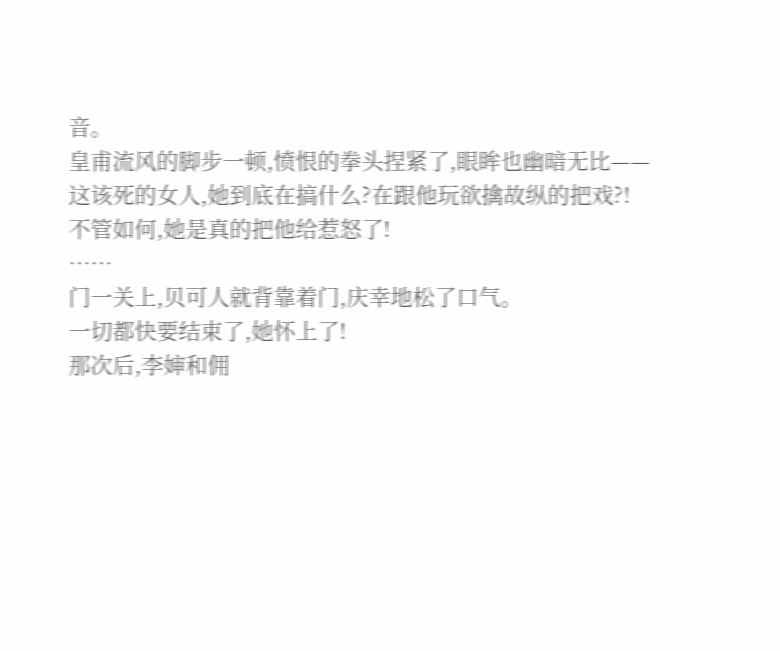音。
皇甫流风的脚步一顿,愤恨的拳头捏紧了,眼眸也幽暗无比——
这该死的女人,她到底在搞什么?在跟他玩欲擒故纵的把戏?!
不管如何,她是真的把他给惹怒了!
……
门一关上,贝可人就背靠着门,庆幸地松了口气。
一切都快要结束了,她怀上了!
那次后,李婶和佣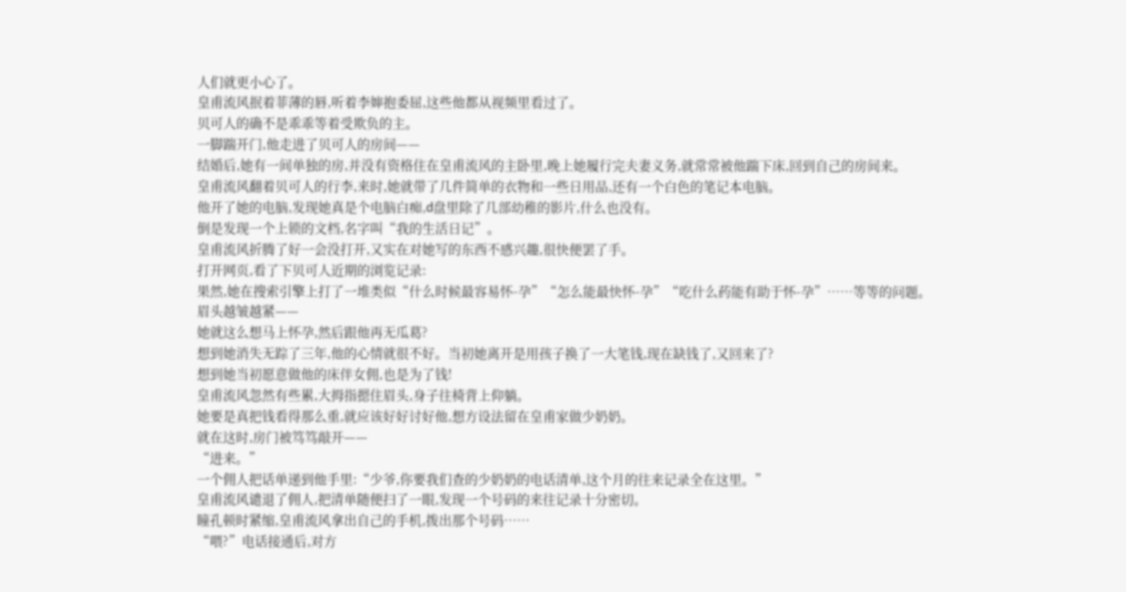人们就更小心了。
皇甫流风抿着菲薄的唇,听着李婶抱委屈,这些他都从视频里看过了。
贝可人的确不是乖乖等着受欺负的主。
一脚踹开门,他走进了贝可人的房间——
结婚后,她有一间单独的房,并没有资格住在皇甫流风的主卧里,晚上她履行完夫妻义务,就常常被他踹下床,回到自己的房间来。
皇甫流风翻着贝可人的行李,来时,她就带了几件简单的衣物和一些日用品,还有一个白色的笔记本电脑。
他开了她的电脑,发现她真是个电脑白痴,d盘里除了几部幼稚的影片,什么也没有。
倒是发现一个上锁的文档,名字叫“我的生活日记”。
皇甫流风折腾了好一会没打开,又实在对她写的东西不感兴趣,很快便罢了手。
打开网页,看了下贝可人近期的浏览记录:
果然,她在搜索引擎上打了一堆类似“什么时候最容易怀-孕”“怎么能最快怀-孕”“吃什么药能有助于怀-孕”……等等的问题。
眉头越皱越紧——
她就这么想马上怀孕,然后跟他再无瓜葛?
想到她消失无踪了三年,他的心情就很不好。当初她离开是用孩子换了一大笔钱,现在缺钱了,又回来了?
想到她当初愿意做他的床伴女佣,也是为了钱!
皇甫流风忽然有些累,大拇指摁住眉头,身子往椅背上仰躺。
她要是真把钱看得那么重,就应该好好讨好他,想方设法留在皇甫家做少奶奶。
就在这时,房门被笃笃敲开——
“进来。”
一个佣人把话单递到他手里:“少爷,你要我们查的少奶奶的电话清单,这个月的往来记录全在这里。”
皇甫流风谴退了佣人,把清单随便扫了一眼,发现一个号码的来往记录十分密切。
瞳孔顿时紧缩,皇甫流风拿出自己的手机,拨出那个号码……
“喂?”电话接通后,对方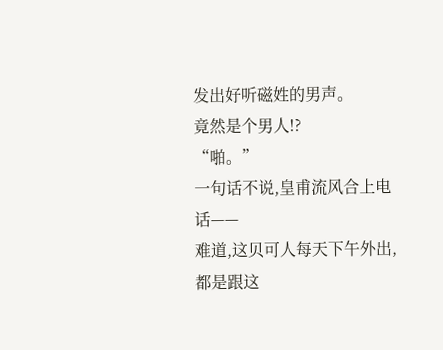发出好听磁姓的男声。
竟然是个男人!?
“啪。”
一句话不说,皇甫流风合上电话——
难道,这贝可人每天下午外出,都是跟这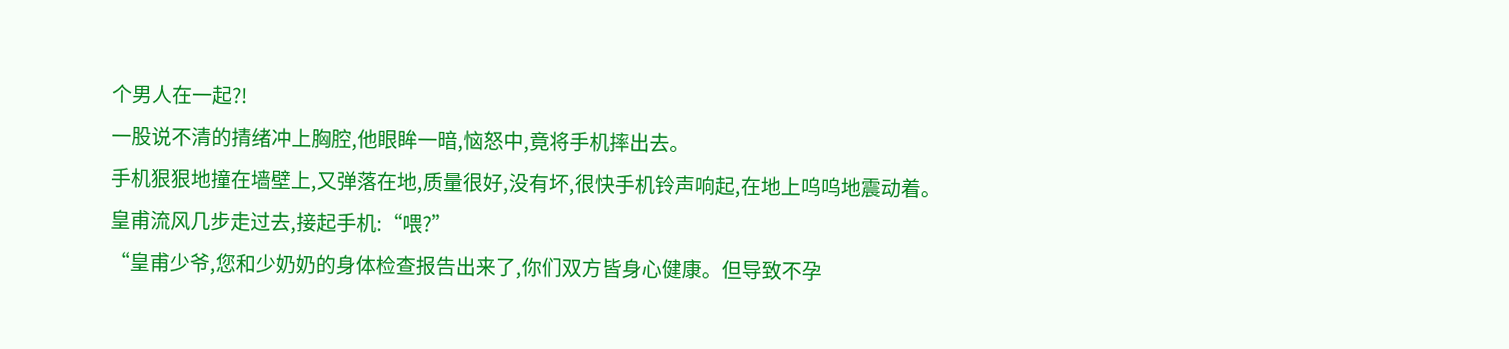个男人在一起?!
一股说不清的掅绪冲上胸腔,他眼眸一暗,恼怒中,竟将手机摔出去。
手机狠狠地撞在墙壁上,又弹落在地,质量很好,没有坏,很快手机铃声响起,在地上呜呜地震动着。
皇甫流风几步走过去,接起手机:“喂?”
“皇甫少爷,您和少奶奶的身体检查报告出来了,你们双方皆身心健康。但导致不孕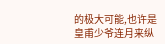的极大可能,也许是皇甫少爷连月来纵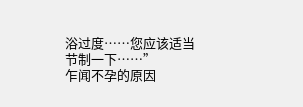浴过度……您应该适当节制一下……”
乍闻不孕的原因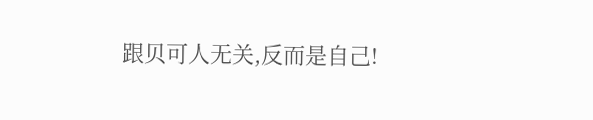跟贝可人无关,反而是自己!